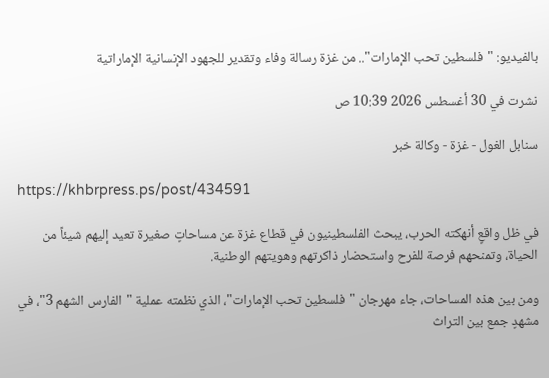بالفيديو: "فلسطين تحب الإمارات".. من غزة رسالة وفاء وتقدير للجهود الإنسانية الإماراتية

نشرت في 30 أغسطس 2026 10:39 ص

سنابل الغول - غزة - وكالة خبر

https://khbrpress.ps/post/434591

في ظل واقعٍ أنهكته الحرب، يبحث الفلسطينيون في قطاع غزة عن مساحاتٍ صغيرة تعيد إليهم شيئاً من الحياة، وتمنحهم فرصة للفرح واستحضار ذاكرتهم وهويتهم الوطنية.

ومن بين هذه المساحات، جاء مهرجان "فلسطين تحب الإمارات"، الذي نظمته عملية "الفارس الشهم 3"، في مشهدٍ جمع بين التراث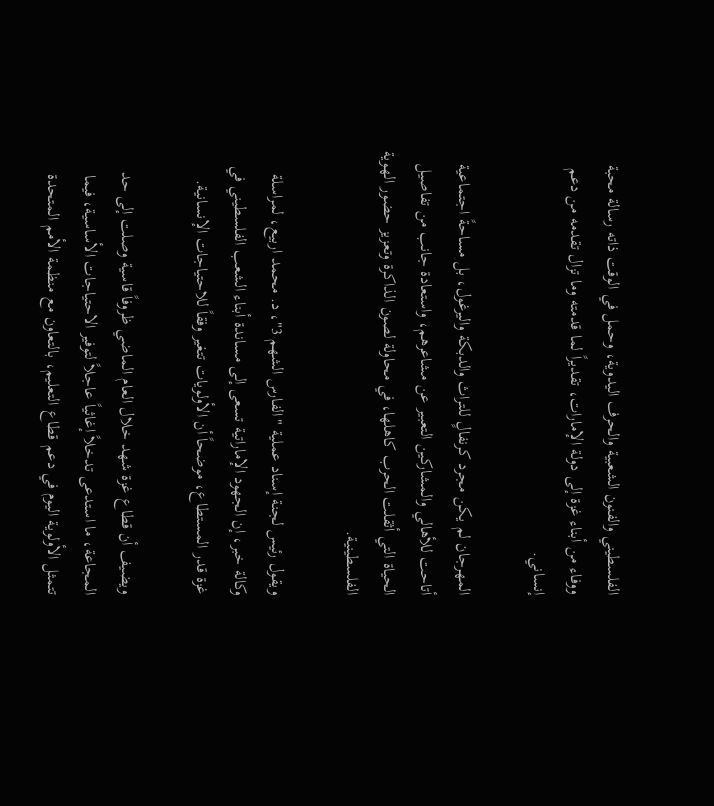الفلسطيني والفنون الشعبية والحرف اليدوية، وحمل في الوقت ذاته رسالة محبة ووفاء من أبناء غزة إلى دولة الإمارات، تقديراً لما قدمته وما تزال تقدمه من دعم إنساني.

المهرجان لم يكن مجرد كرنفالٍ للتراث والدبكة واليرغول، بل مساحةً اجتماعية أتاحت للأهالي والمشاركين التعبير عن مشاعرهم، واستعادة جانب من تفاصيل الحياة التي أثقلت الحرب كاهلها، في محاولة لصون الذاكرة وتعزيز حضور الهوية الفلسطينية.

ويقول رئيس لجنة إسناد عملية "الفارس الشهم 3"، د. محمد اربيع، لمراسلة وكالة خبر، إن الجهود الإماراتية تسعى إلى مساندة أبناء الشعب الفلسطيني في غزة قدر المستطاع، موضحاً أن الأولويات تتغير وفقاً للاحتياجات الإنسانية.

ويضيف أن قطاع غزة شهد خلال العام الماضي ظروفاً قاسية وصلت إلى حد المجاعة، ما استدعى تدخلاً إغاثياً عاجلاً لتوفير الاحتياجات الأساسية، فيما تتمثل الأولوية اليوم في دعم قطاع التعليم، بالتعاون مع منظمة الأمم المتحدة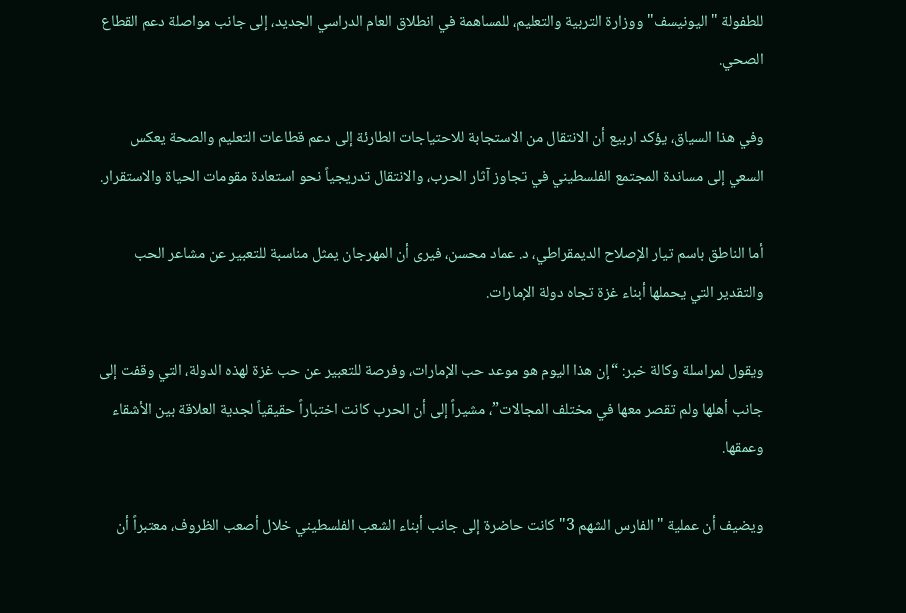للطفولة "اليونيسف" ووزارة التربية والتعليم، للمساهمة في انطلاق العام الدراسي الجديد، إلى جانب مواصلة دعم القطاع الصحي.

وفي هذا السياق، يؤكد اربيع أن الانتقال من الاستجابة للاحتياجات الطارئة إلى دعم قطاعات التعليم والصحة يعكس السعي إلى مساندة المجتمع الفلسطيني في تجاوز آثار الحرب، والانتقال تدريجياً نحو استعادة مقومات الحياة والاستقرار.

أما الناطق باسم تيار الإصلاح الديمقراطي، د. عماد محسن، فيرى أن المهرجان يمثل مناسبة للتعبير عن مشاعر الحب والتقدير التي يحملها أبناء غزة تجاه دولة الإمارات.

ويقول لمراسلة وكالة خبر: “إن هذا اليوم هو موعد حب الإمارات، وفرصة للتعبير عن حب غزة لهذه الدولة، التي وقفت إلى جانب أهلها ولم تقصر معها في مختلف المجالات”، مشيراً إلى أن الحرب كانت اختباراً حقيقياً لجدية العلاقة بين الأشقاء وعمقها.

ويضيف أن عملية "الفارس الشهم 3" كانت حاضرة إلى جانب أبناء الشعب الفلسطيني خلال أصعب الظروف، معتبراً أن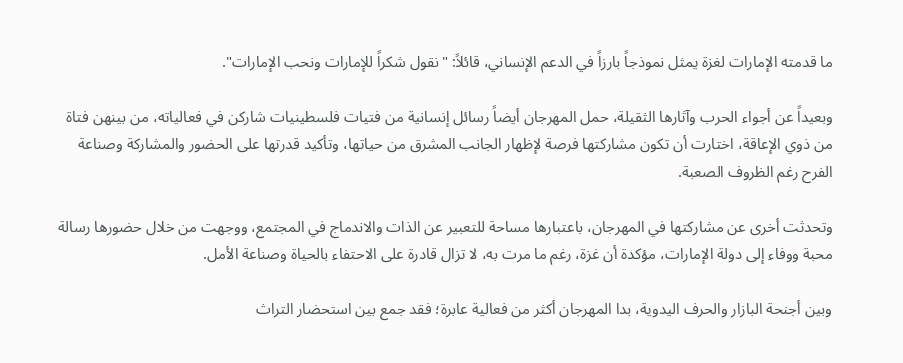ما قدمته الإمارات لغزة يمثل نموذجاً بارزاً في الدعم الإنساني، قائلاً: "نقول شكراً للإمارات ونحب الإمارات".

وبعيداً عن أجواء الحرب وآثارها الثقيلة، حمل المهرجان أيضاً رسائل إنسانية من فتيات فلسطينيات شاركن في فعالياته، من بينهن فتاة من ذوي الإعاقة، اختارت أن تكون مشاركتها فرصة لإظهار الجانب المشرق من حياتها، وتأكيد قدرتها على الحضور والمشاركة وصناعة الفرح رغم الظروف الصعبة.

وتحدثت أخرى عن مشاركتها في المهرجان، باعتبارها مساحة للتعبير عن الذات والاندماج في المجتمع، ووجهت من خلال حضورها رسالة محبة ووفاء إلى دولة الإمارات، مؤكدة أن غزة، رغم ما مرت به، لا تزال قادرة على الاحتفاء بالحياة وصناعة الأمل.

وبين أجنحة البازار والحرف اليدوية، بدا المهرجان أكثر من فعالية عابرة؛ فقد جمع بين استحضار التراث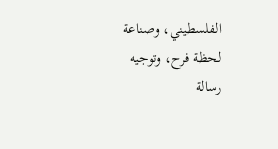الفلسطيني، وصناعة لحظة فرح، وتوجيه رسالة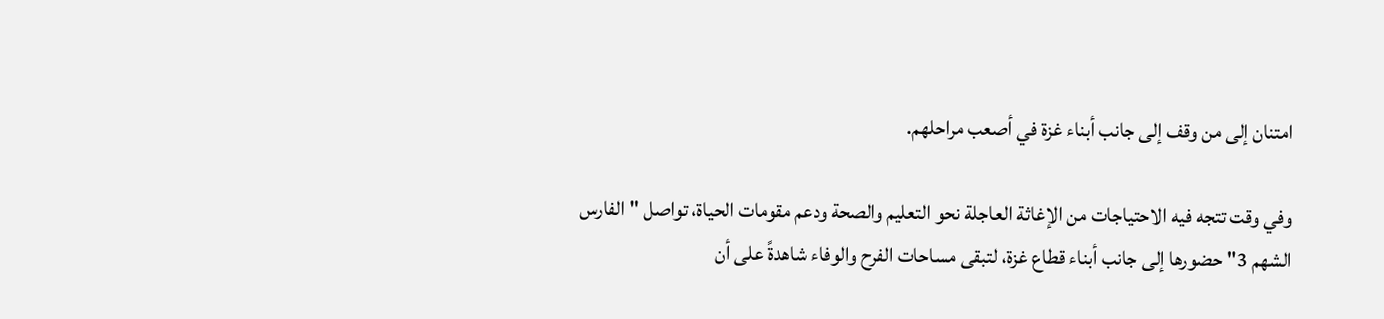امتنان إلى من وقف إلى جانب أبناء غزة في أصعب مراحلهم.

وفي وقت تتجه فيه الاحتياجات من الإغاثة العاجلة نحو التعليم والصحة ودعم مقومات الحياة، تواصل "الفارس الشهم 3" حضورها إلى جانب أبناء قطاع غزة، لتبقى مساحات الفرح والوفاء شاهدةً على أن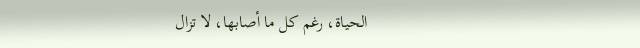الحياة، رغم كل ما أصابها، لا تزال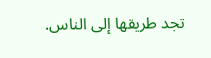تجد طريقها إلى الناس.